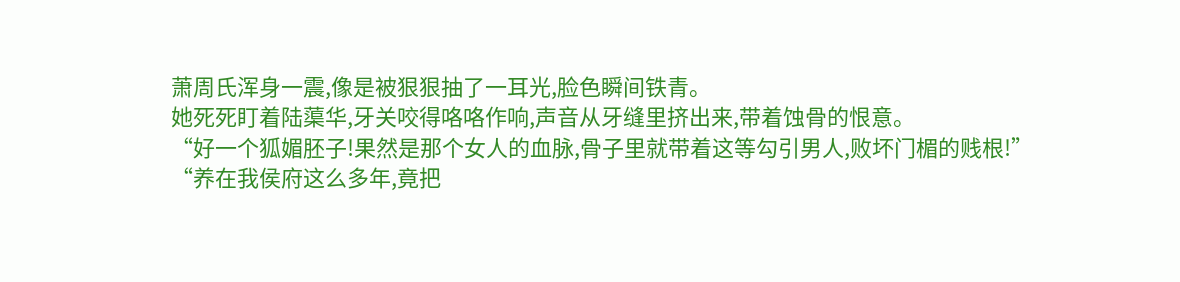萧周氏浑身一震,像是被狠狠抽了一耳光,脸色瞬间铁青。
她死死盯着陆蕖华,牙关咬得咯咯作响,声音从牙缝里挤出来,带着蚀骨的恨意。
“好一个狐媚胚子!果然是那个女人的血脉,骨子里就带着这等勾引男人,败坏门楣的贱根!”
“养在我侯府这么多年,竟把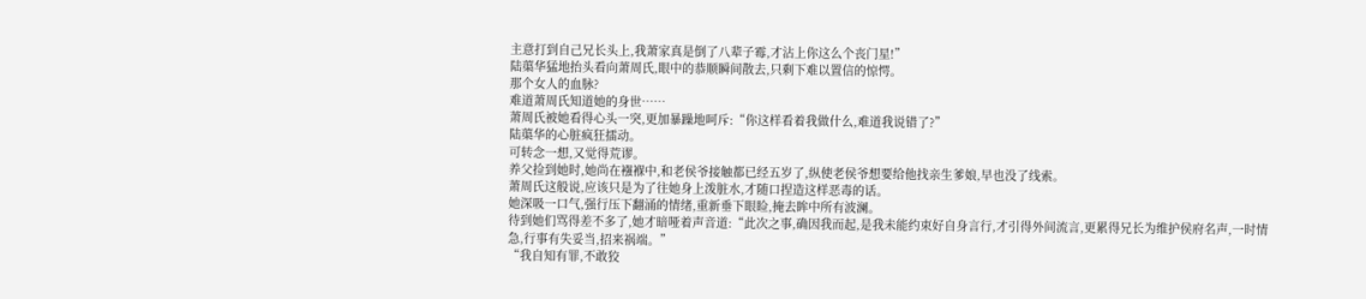主意打到自己兄长头上,我萧家真是倒了八辈子霉,才沾上你这么个丧门星!”
陆蕖华猛地抬头看向萧周氏,眼中的恭顺瞬间散去,只剩下难以置信的惊愕。
那个女人的血脉?
难道萧周氏知道她的身世……
萧周氏被她看得心头一突,更加暴躁地呵斥:“你这样看着我做什么,难道我说错了?”
陆蕖华的心脏疯狂擂动。
可转念一想,又觉得荒谬。
养父捡到她时,她尚在襁褓中,和老侯爷接触都已经五岁了,纵使老侯爷想要给他找亲生爹娘,早也没了线索。
萧周氏这般说,应该只是为了往她身上泼脏水,才随口捏造这样恶毒的话。
她深吸一口气,强行压下翻涌的情绪,重新垂下眼睑,掩去眸中所有波澜。
待到她们骂得差不多了,她才暗哑着声音道:“此次之事,确因我而起,是我未能约束好自身言行,才引得外间流言,更累得兄长为维护侯府名声,一时情急,行事有失妥当,招来祸端。”
“我自知有罪,不敢狡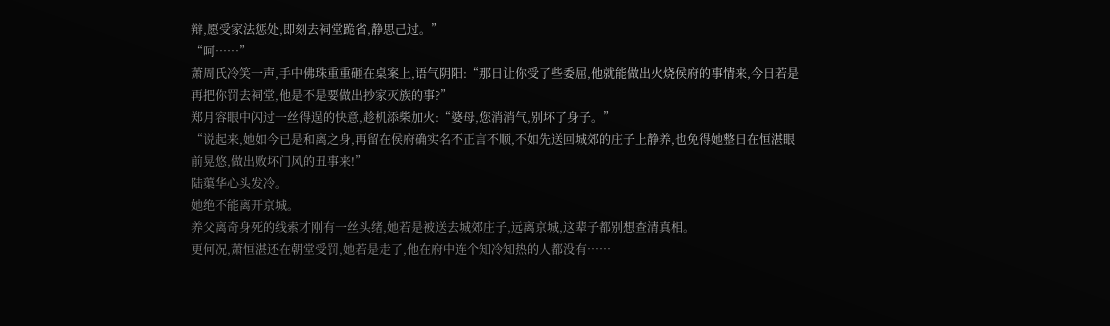辩,愿受家法惩处,即刻去祠堂跪省,静思己过。”
“呵……”
萧周氏冷笑一声,手中佛珠重重砸在桌案上,语气阴阳:“那日让你受了些委屈,他就能做出火烧侯府的事情来,今日若是再把你罚去祠堂,他是不是要做出抄家灭族的事?”
郑月容眼中闪过一丝得逞的快意,趁机添柴加火:“婆母,您消消气,别坏了身子。”
“说起来,她如今已是和离之身,再留在侯府确实名不正言不顺,不如先送回城郊的庄子上静养,也免得她整日在恒湛眼前晃悠,做出败坏门风的丑事来!”
陆蕖华心头发冷。
她绝不能离开京城。
养父离奇身死的线索才刚有一丝头绪,她若是被送去城郊庄子,远离京城,这辈子都别想查清真相。
更何况,萧恒湛还在朝堂受罚,她若是走了,他在府中连个知冷知热的人都没有……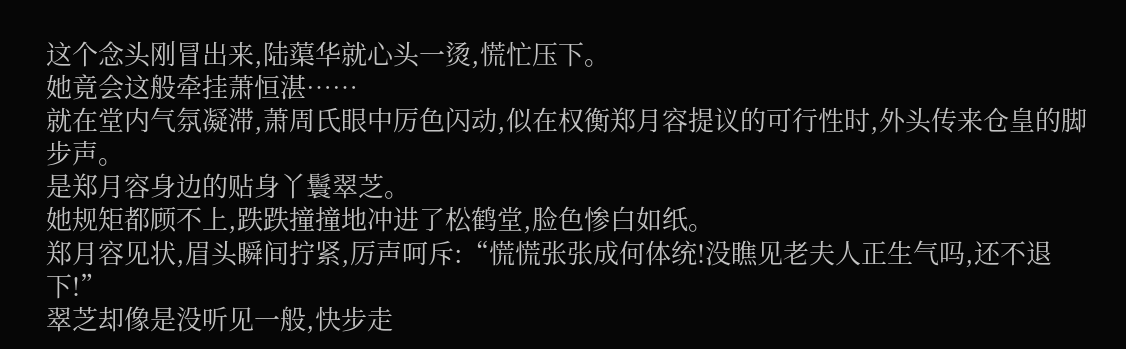这个念头刚冒出来,陆蕖华就心头一烫,慌忙压下。
她竟会这般牵挂萧恒湛……
就在堂内气氛凝滞,萧周氏眼中厉色闪动,似在权衡郑月容提议的可行性时,外头传来仓皇的脚步声。
是郑月容身边的贴身丫鬟翠芝。
她规矩都顾不上,跌跌撞撞地冲进了松鹤堂,脸色惨白如纸。
郑月容见状,眉头瞬间拧紧,厉声呵斥:“慌慌张张成何体统!没瞧见老夫人正生气吗,还不退下!”
翠芝却像是没听见一般,快步走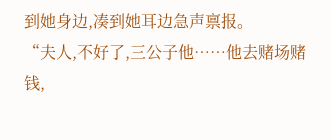到她身边,凑到她耳边急声禀报。
“夫人,不好了,三公子他……他去赌场赌钱,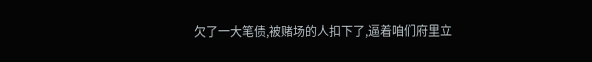欠了一大笔债,被赌场的人扣下了,逼着咱们府里立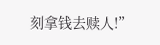刻拿钱去赎人!”